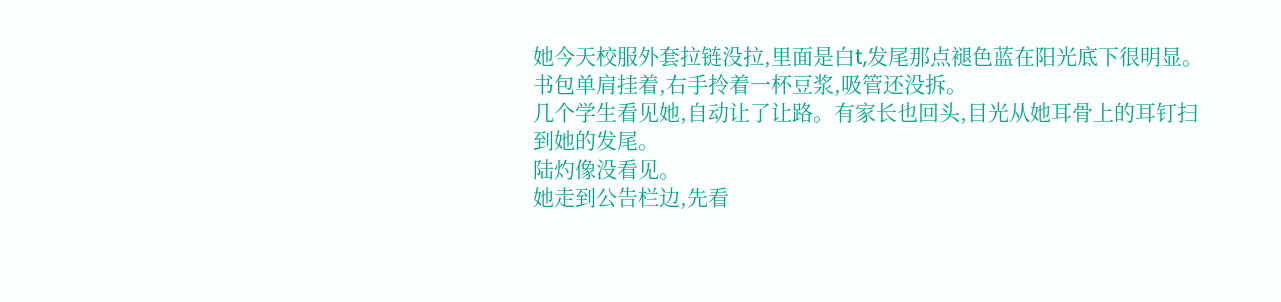她今天校服外套拉链没拉,里面是白t,发尾那点褪色蓝在阳光底下很明显。书包单肩挂着,右手拎着一杯豆浆,吸管还没拆。
几个学生看见她,自动让了让路。有家长也回头,目光从她耳骨上的耳钉扫到她的发尾。
陆灼像没看见。
她走到公告栏边,先看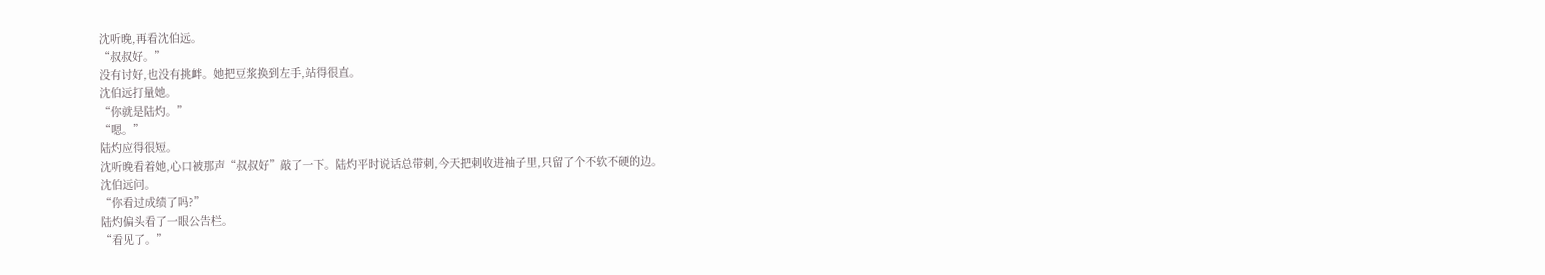沈听晚,再看沈伯远。
“叔叔好。”
没有讨好,也没有挑衅。她把豆浆换到左手,站得很直。
沈伯远打量她。
“你就是陆灼。”
“嗯。”
陆灼应得很短。
沈听晚看着她,心口被那声“叔叔好”敲了一下。陆灼平时说话总带刺,今天把刺收进袖子里,只留了个不软不硬的边。
沈伯远问。
“你看过成绩了吗?”
陆灼偏头看了一眼公告栏。
“看见了。”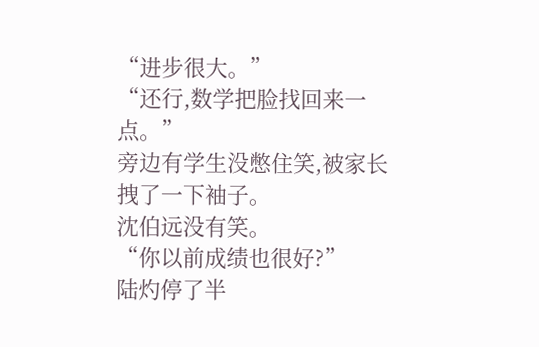“进步很大。”
“还行,数学把脸找回来一点。”
旁边有学生没憋住笑,被家长拽了一下袖子。
沈伯远没有笑。
“你以前成绩也很好?”
陆灼停了半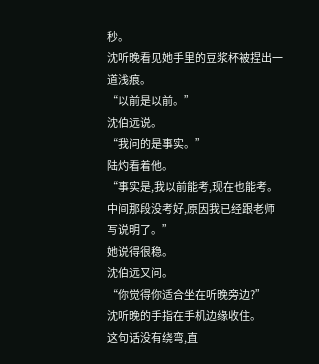秒。
沈听晚看见她手里的豆浆杯被捏出一道浅痕。
“以前是以前。”
沈伯远说。
“我问的是事实。”
陆灼看着他。
“事实是,我以前能考,现在也能考。中间那段没考好,原因我已经跟老师写说明了。”
她说得很稳。
沈伯远又问。
“你觉得你适合坐在听晚旁边?”
沈听晚的手指在手机边缘收住。
这句话没有绕弯,直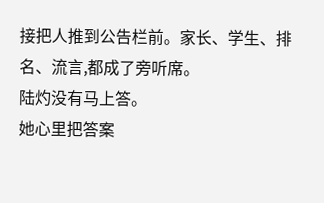接把人推到公告栏前。家长、学生、排名、流言,都成了旁听席。
陆灼没有马上答。
她心里把答案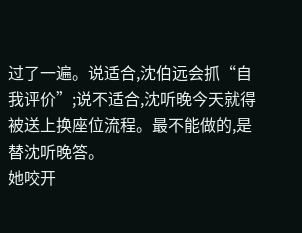过了一遍。说适合,沈伯远会抓“自我评价”;说不适合,沈听晚今天就得被送上换座位流程。最不能做的,是替沈听晚答。
她咬开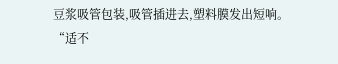豆浆吸管包装,吸管插进去,塑料膜发出短响。
“适不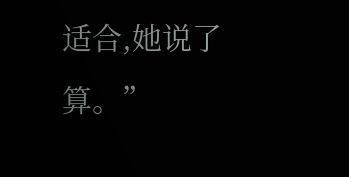适合,她说了算。”